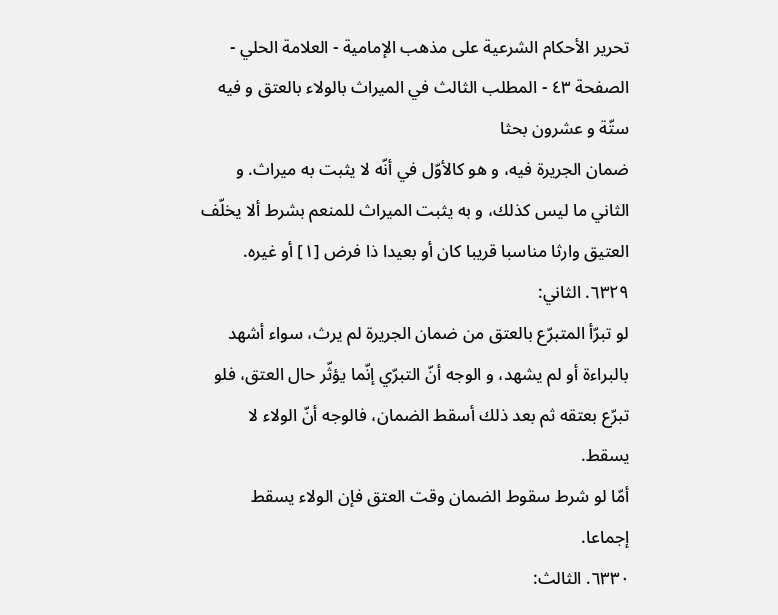تحرير الأحكام الشرعية على مذهب الإمامية - العلامة الحلي - الصفحة ٤٣ - المطلب الثالث في الميراث بالولاء بالعتق و فيه ستّة و عشرون بحثا
ضمان الجريرة فيه، و هو كالأوّل في أنّه لا يثبت به ميراث. و الثاني ما ليس كذلك، و به يثبت الميراث للمنعم بشرط ألا يخلّف العتيق وارثا مناسبا قريبا كان أو بعيدا ذا فرض [١] أو غيره.
٦٣٢٩. الثاني:
لو تبرّأ المتبرّع بالعتق من ضمان الجريرة لم يرث، سواء أشهد بالبراءة أو لم يشهد، و الوجه أنّ التبرّي إنّما يؤثّر حال العتق، فلو تبرّع بعتقه ثم بعد ذلك أسقط الضمان، فالوجه أنّ الولاء لا يسقط.
أمّا لو شرط سقوط الضمان وقت العتق فإن الولاء يسقط إجماعا.
٦٣٣٠. الثالث: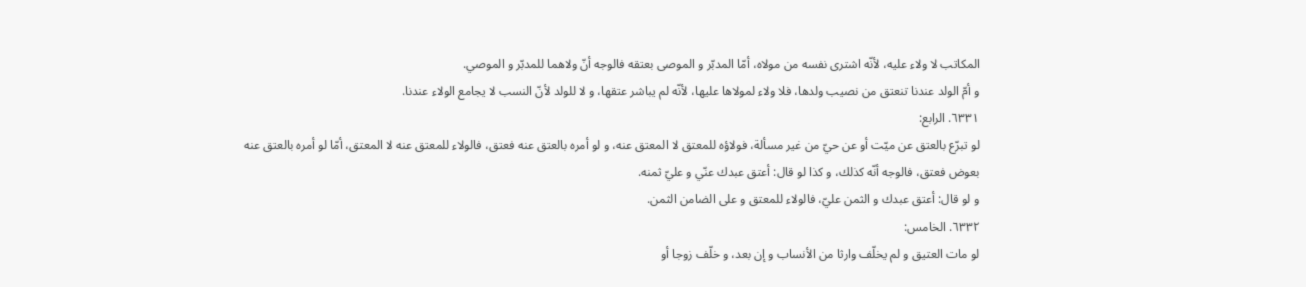المكاتب لا ولاء عليه، لأنّه اشترى نفسه من مولاه، أمّا المدبّر و الموصى بعتقه فالوجه أنّ ولاهما للمدبّر و الموصي.
و أمّ الولد عندنا تنعتق من نصيب ولدها، فلا ولاء لمولاها عليها، لأنّه لم يباشر عتقها، و لا للولد لأنّ النسب لا يجامع الولاء عندنا.
٦٣٣١. الرابع:
لو تبرّع بالعتق عن ميّت أو عن حيّ من غير مسألة، فولاؤه للمعتق لا المعتق عنه، و لو أمره بالعتق عنه فعتق، فالولاء للمعتق عنه لا المعتق، أمّا لو أمره بالعتق عنه بعوض فعتق، فالوجه أنّه كذلك، و كذا لو قال: أعتق عبدك عنّي و عليّ ثمنه.
و لو قال: أعتق عبدك و الثمن عليّ، فالولاء للمعتق و على الضامن الثمن.
٦٣٣٢. الخامس:
لو مات العتيق و لم يخلّف وارثا من الأنساب و إن بعد، و خلّف زوجا أو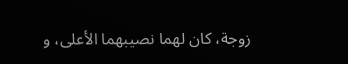زوجة، كان لهما نصيبهما الأعلى، و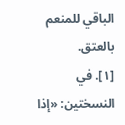الباقي للمنعم بالعتق.
[١]. في النسختين: «إذا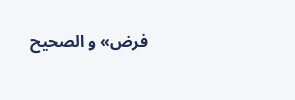فرض» و الصحيح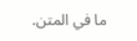ما في المتن.